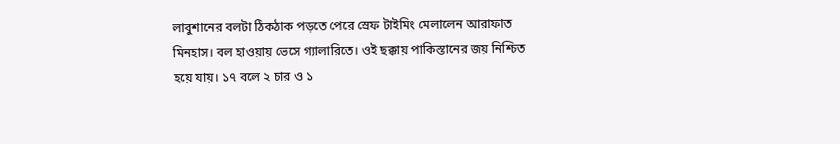লাবুশানের বলটা ঠিকঠাক পড়তে পেরে স্রেফ টাইমিং মেলালেন আরাফাত মিনহাস। বল হাওয়ায় ভেসে গ্যালারিতে। ওই ছক্কায় পাকিস্তানের জয় নিশ্চিত হয়ে যায়। ১৭ বলে ২ চার ও ১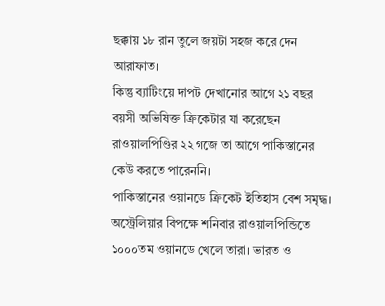ছক্কায় ১৮ রান তুলে জয়টা সহজ করে দেন আরাফাত।
কিন্তু ব্যাটিংয়ে দাপট দেখানোর আগে ২১ বছর বয়সী অভিষিক্ত ক্রিকেটার যা করেছেন রাওয়ালপিণ্ডির ২২ গজে তা আগে পাকিস্তানের কেউ করতে পারেননি।
পাকিস্তানের ওয়ানডে ক্রিকেট ইতিহাস বেশ সমৃদ্ধ। অস্ট্রেলিয়ার বিপক্ষে শনিবার রাওয়ালপিন্ডিতে ১০০০তম ওয়ানডে খেলে তারা। ভারত ও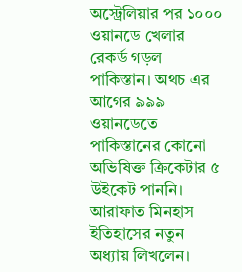অস্ট্রেলিয়ার পর ১০০০ ওয়ানডে খেলার রেকর্ড গড়ল পাকিস্তান। অথচ এর আগের ৯৯৯ ওয়ানডেতে পাকিস্তানের কোনো অভিষিক্ত ক্রিকেটার ৫ উইকেট পাননি। আরাফাত মিনহাস ইতিহাসের নতুন অধ্যায় লিখলেন।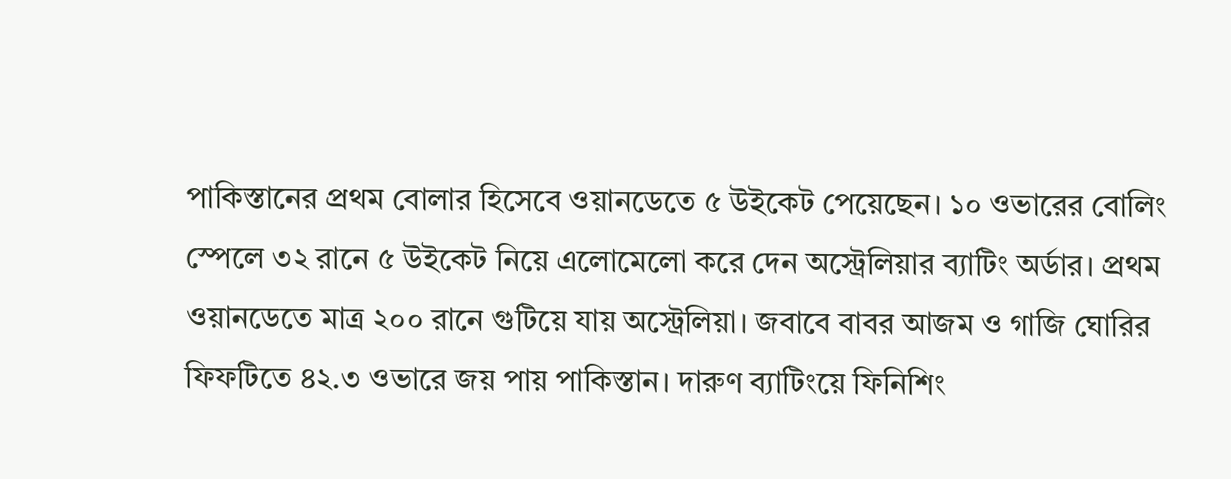পাকিস্তানের প্রথম বোলার হিসেবে ওয়ানডেতে ৫ উইকেট পেয়েছেন। ১০ ওভারের বোলিং স্পেলে ৩২ রানে ৫ উইকেট নিয়ে এলোমেলো করে দেন অস্ট্রেলিয়ার ব্যাটিং অর্ডার। প্রথম ওয়ানডেতে মাত্র ২০০ রানে গুটিয়ে যায় অস্ট্রেলিয়া। জবাবে বাবর আজম ও গাজি ঘোরির ফিফটিতে ৪২.৩ ওভারে জয় পায় পাকিস্তান। দারুণ ব্যাটিংয়ে ফিনিশিং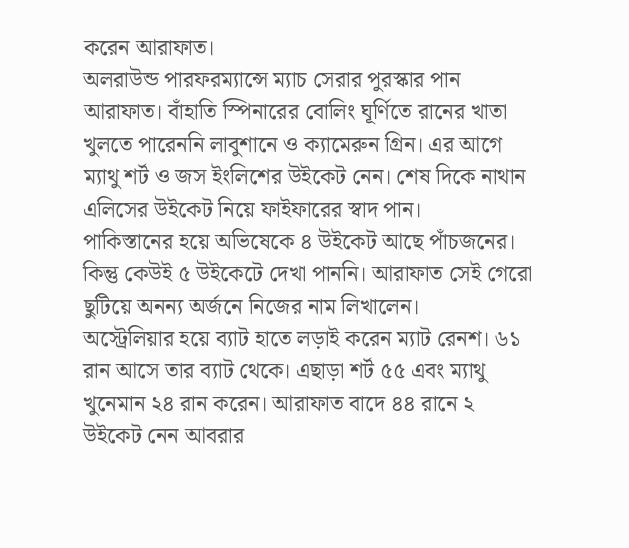করেন আরাফাত।
অলরাউন্ড পারফরম্যান্সে ম্যাচ সেরার পুরস্কার পান আরাফাত। বাঁহাতি স্পিনারের বোলিং ঘূর্ণিতে রানের খাতা খুলতে পারেননি লাবুশানে ও ক্যামেরুন গ্রিন। এর আগে ম্যাথু শর্ট ও জস ইংলিশের উইকেট নেন। শেষ দিকে নাথান এলিসের উইকেট নিয়ে ফাইফারের স্বাদ পান।
পাকিস্তানের হয়ে অভিষেকে ৪ উইকেট আছে পাঁচজনের। কিন্তু কেউই ৫ উইকেটে দেখা পাননি। আরাফাত সেই গেরো ছুটিয়ে অনন্য অর্জনে নিজের নাম লিখালেন।
অস্ট্রেলিয়ার হয়ে ব্যাট হাতে লড়াই করেন ম্যাট রেনশ। ৬১ রান আসে তার ব্যাট থেকে। এছাড়া শর্ট ৫৫ এবং ম্যাথু খুনেমান ২৪ রান করেন। আরাফাত বাদে ৪৪ রানে ২ উইকেট নেন আবরার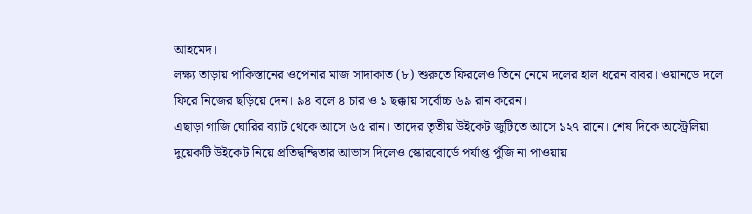আহমেদ।
লক্ষ্য তাড়ায় পাকিস্তানের ওপেনার মাজ সাদাকাত (৮) শুরুতে ফিরলেও তিনে নেমে দলের হাল ধরেন বাবর। ওয়ানডে দলে ফিরে নিজের ছড়িয়ে দেন। ৯৪ বলে ৪ চার ও ১ ছক্কায় সর্বোচ্চ ৬৯ রান করেন।
এছাড়া গাজি ঘোরির ব্যাট থেকে আসে ৬৫ রান। তাদের তৃতীয় উইকেট জুটিতে আসে ১২৭ রানে। শেষ দিকে অস্ট্রেলিয়া দুয়েকটি উইকেট নিয়ে প্রতিদ্বন্দ্বিতার আভাস দিলেও স্কোরবোর্ডে পর্যাপ্ত পুঁজি না পাওয়ায়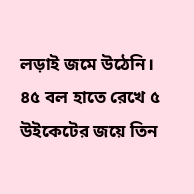লড়াই জমে উঠেনি।
৪৫ বল হাতে রেখে ৫ উইকেটের জয়ে তিন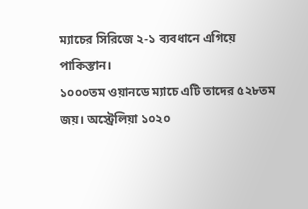ম্যাচের সিরিজে ২-১ ব্যবধানে এগিয়ে পাকিস্তান।
১০০০তম ওয়ানডে ম্যাচে এটি তাদের ৫২৮তম জয়। অস্ট্রেলিয়া ১০২০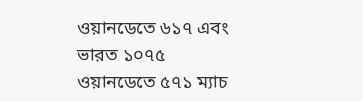ওয়ানডেতে ৬১৭ এবং ভারত ১০৭৫ ওয়ানডেতে ৫৭১ ম্যাচ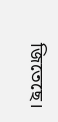জিতেছে।